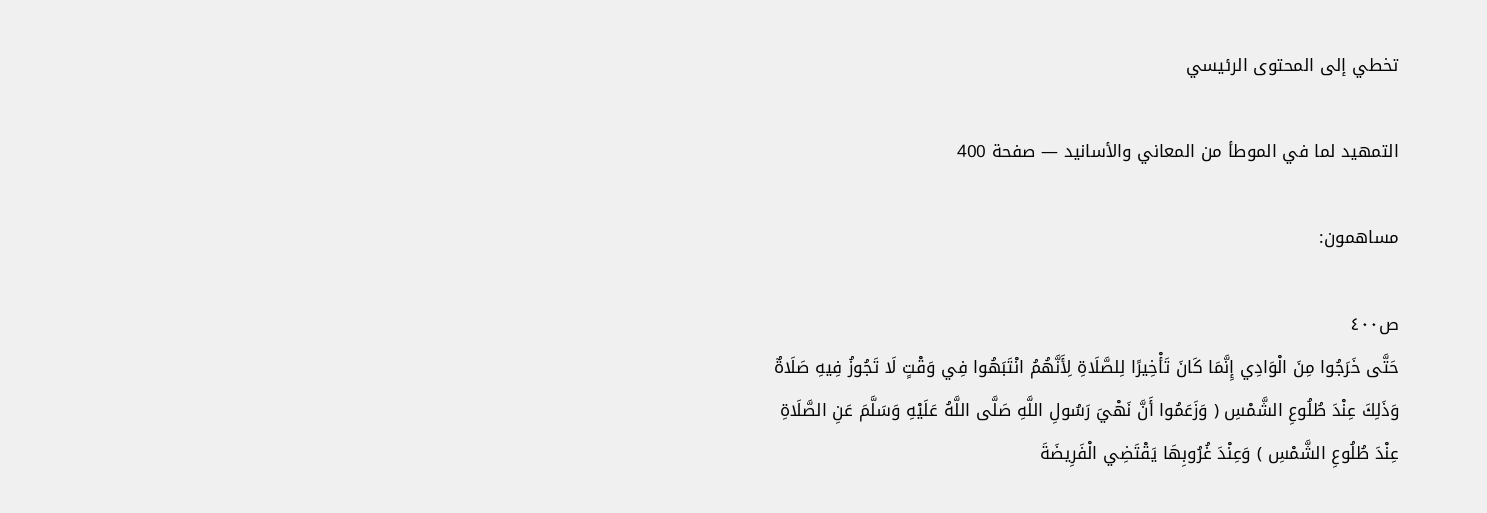تخطي إلى المحتوى الرئيسي

التمهيد لما في الموطأ من المعاني والأسانيد — صفحة 400

مساهمون:

ص٤٠٠
حَتَّى خَرَجُوا مِنَ الْوَادِي إِنَّمَا كَانَ تَأْخِيرًا لِلصَّلَاةِ لِأَنَّهُمُ انْتَبَهُوا فِي وَقْتٍ لَا تَجُوزُ فِيهِ صَلَاةٌ وَذَلِكَ عِنْدَ طُلُوعِ الشَّمْسِ ( وَزَعَمُوا أَنَّ نَهْيَ رَسُولِ اللَّهِ صَلَّى اللَّهُ عَلَيْهِ وَسَلَّمَ عَنِ الصَّلَاةِ عِنْدَ طُلُوعِ الشَّمْسِ ) وَعِنْدَ غُرُوبِهَا يَقْتَضِي الْفَرِيضَةَ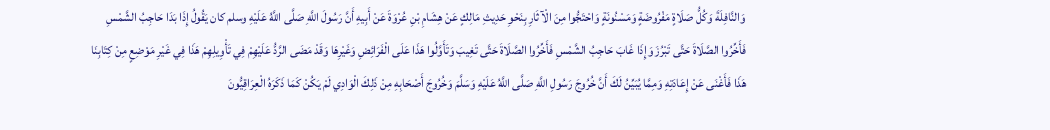وَالنَّافِلَةَ وَكُلُّ صَلَاةٍ مَفْرُوضَةٍ وَمَسْنُونَةٍ وَاحْتَجُّوا مِنَ الْآثَارِ بِنَحْوِ حَدِيثِ مَالِكٍ عَنْ هِشَامِ بْنِ عُرْوَةَ عَنْ أَبِيهِ أَنَّ رَسُولَ اللَّهِ صَلَّى اللَّهُ عَلَيْهِ وسلم كان يَقُولُ إِذَا بَدَا حَاجِبُ الشَّمْسِ فَأَخِّرُوا الصَّلَاةَ حَتَّى تَبْرُزَ وَإِذَا غَابَ حَاجِبُ الشَّمْسِ فَأَخِّرُوا الصَّلَاةَ حَتَّى تَغِيبَ وَتَأَوَّلُوا هَذَا عَلَى الْفَرَائِضِ وَغَيْرِهَا وَقَدْ مَضَى الرَّدُّ عَلَيْهِمْ فِي تَأْوِيلِهِمْ هَذَا فِي غَيْرِ مَوْضِعٍ مِنْ كِتَابِنَا هَذَا فَأَغْنَى عَنْ إِعَادَتِهِ وَمِمَّا يُبَيِّنُ لَكَ أَنَّ خُرُوجَ رَسُولِ اللَّهِ صَلَّى اللَّهُ عَلَيْهِ وَسَلَّمَ وَخُرُوجَ أَصْحَابِهِ مِنْ ذَلِكَ الْوَادِي لَمْ يَكُنْ كَمَا ذَكَرَهُ الْعِرَاقِيُّونَ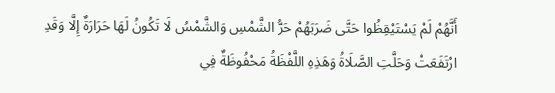أَنَّهُمْ لَمْ يَسْتَيْقِظُوا حَتَّى ضَرَبَهُمْ حَرُّ الشَّمْسِ وَالشَّمْسُ لَا تَكُونُ لَهَا حَرَارَةٌ إِلَّا وَقَدِ ارْتَفَعَتْ وَحَلَّتِ الصَّلَاةُ وَهَذِهِ اللَّفْظَةُ مَحْفُوظَةٌ فِي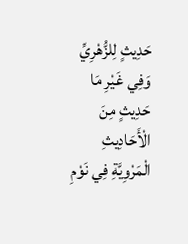حَدِيثٍ لِلزُّهْرِيِّ وَفِي غَيْرِ مَا حَدِيثٍ مِنَ الْأَحَادِيثِ الْمَرْوِيَّةِ فِي نَوْمِ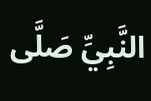النَّبِيِّ صَلَّى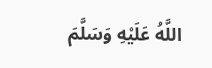اللَّهُ عَلَيْهِ وَسَلَّمَ